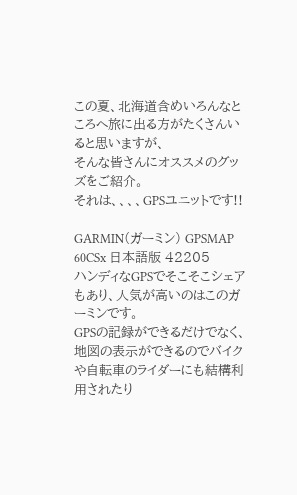この夏、北海道含めいろんなところへ旅に出る方がたくさんいると思いますが、
そんな皆さんにオススメのグッズをご紹介。
それは、、、、GPSユニットです!!

GARMIN(ガーミン) GPSMAP 60CSx 日本語版 42205
ハンディなGPSでそこそこシェアもあり、人気が高いのはこのガーミンです。
GPSの記録ができるだけでなく、地図の表示ができるのでバイクや自転車のライダーにも結構利用されたり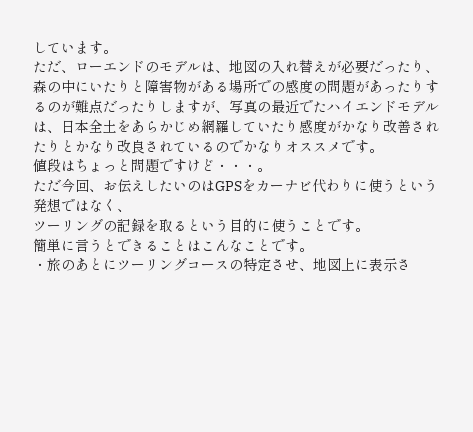しています。
ただ、ローエンドのモデルは、地図の入れ替えが必要だったり、森の中にいたりと障害物がある場所での感度の問題があったりするのが難点だったりしますが、写真の最近でたハイエンドモデルは、日本全土をあらかじめ網羅していたり感度がかなり改善されたりとかなり改良されているのでかなりオススメです。
値段はちょっと問題ですけど・・・。
ただ今回、お伝えしたいのはGPSをカーナビ代わりに使うという発想ではなく、
ツーリングの記録を取るという目的に使うことです。
簡単に言うとできることはこんなことです。
・旅のあとにツーリングコースの特定させ、地図上に表示さ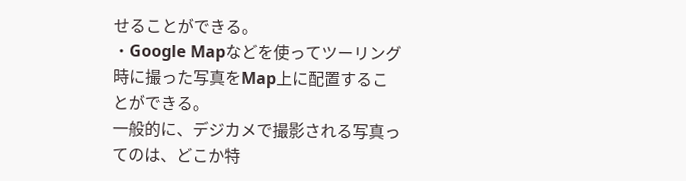せることができる。
・Google Mapなどを使ってツーリング時に撮った写真をMap上に配置することができる。
一般的に、デジカメで撮影される写真ってのは、どこか特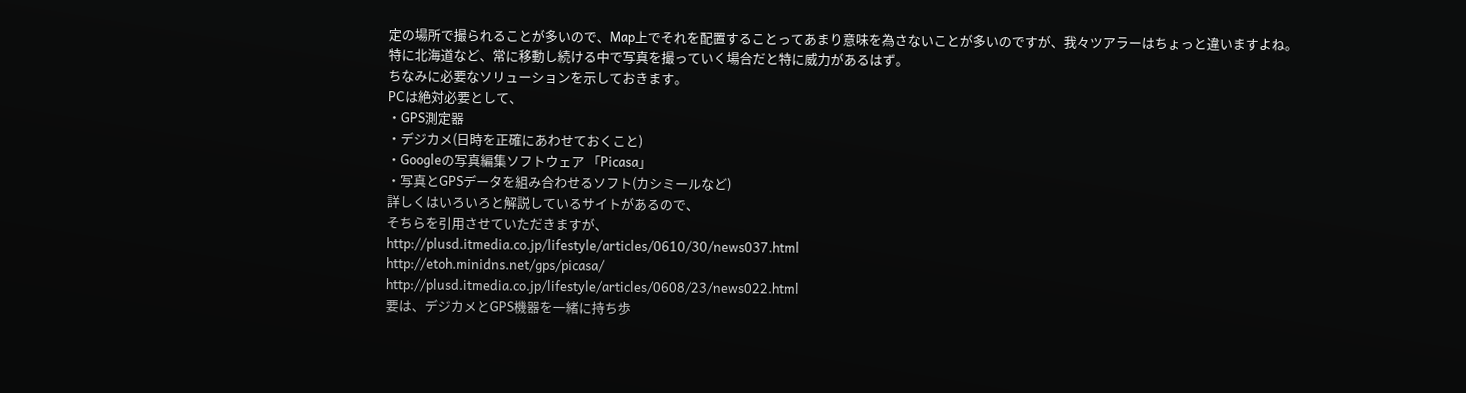定の場所で撮られることが多いので、Map上でそれを配置することってあまり意味を為さないことが多いのですが、我々ツアラーはちょっと違いますよね。
特に北海道など、常に移動し続ける中で写真を撮っていく場合だと特に威力があるはず。
ちなみに必要なソリューションを示しておきます。
PCは絶対必要として、
・GPS測定器
・デジカメ(日時を正確にあわせておくこと)
・Googleの写真編集ソフトウェア 「Picasa」
・写真とGPSデータを組み合わせるソフト(カシミールなど)
詳しくはいろいろと解説しているサイトがあるので、
そちらを引用させていただきますが、
http://plusd.itmedia.co.jp/lifestyle/articles/0610/30/news037.html
http://etoh.minidns.net/gps/picasa/
http://plusd.itmedia.co.jp/lifestyle/articles/0608/23/news022.html
要は、デジカメとGPS機器を一緒に持ち歩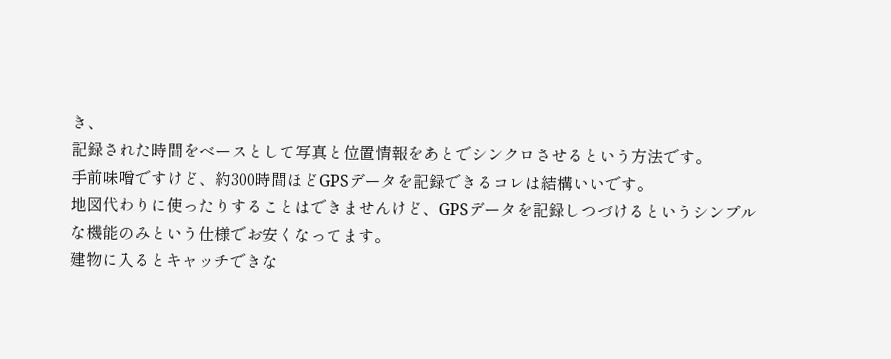き、
記録された時間をベースとして写真と位置情報をあとでシンクロさせるという方法です。
手前味噌ですけど、約300時間ほどGPSデータを記録できるコレは結構いいです。
地図代わりに使ったりすることはできませんけど、GPSデータを記録しつづけるというシンプルな機能のみという仕様でお安くなってます。
建物に入るとキャッチできな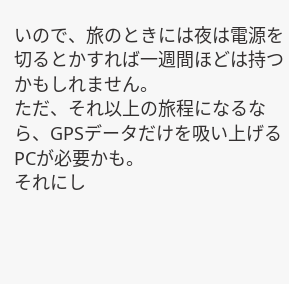いので、旅のときには夜は電源を切るとかすれば一週間ほどは持つかもしれません。
ただ、それ以上の旅程になるなら、GPSデータだけを吸い上げるPCが必要かも。
それにし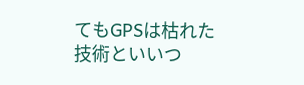てもGPSは枯れた技術といいつ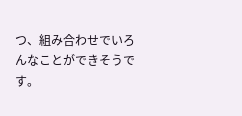つ、組み合わせでいろんなことができそうです。